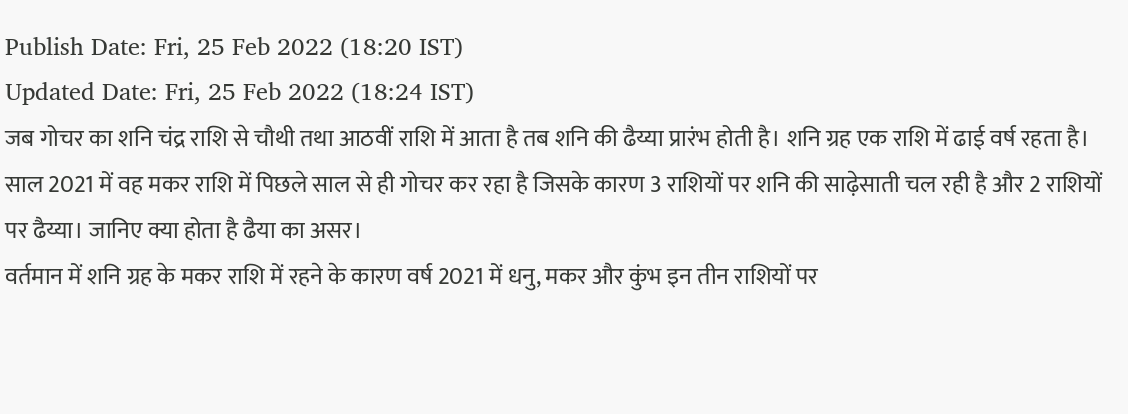Publish Date: Fri, 25 Feb 2022 (18:20 IST)
Updated Date: Fri, 25 Feb 2022 (18:24 IST)
जब गोचर का शनि चंद्र राशि से चौथी तथा आठवीं राशि में आता है तब शनि की ढैय्या प्रारंभ होती है। शनि ग्रह एक राशि में ढाई वर्ष रहता है। साल 2021 में वह मकर राशि में पिछले साल से ही गोचर कर रहा है जिसके कारण 3 राशियों पर शनि की साढ़ेसाती चल रही है और 2 राशियों पर ढैय्या। जानिए क्या होता है ढैया का असर।
वर्तमान में शनि ग्रह के मकर राशि में रहने के कारण वर्ष 2021 में धनु, मकर और कुंभ इन तीन राशियों पर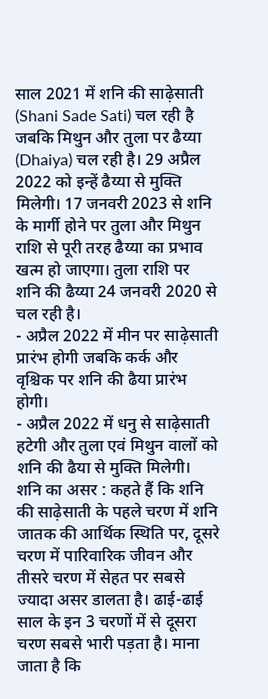साल 2021 में शनि की साढ़ेसाती (Shani Sade Sati) चल रही है जबकि मिथुन और तुला पर ढैय्या (Dhaiya) चल रही है। 29 अप्रैल 2022 को इन्हें ढैय्या से मुक्ति मिलेगी। 17 जनवरी 2023 से शनि के मार्गी होने पर तुला और मिथुन राशि से पूरी तरह ढैय्या का प्रभाव खत्म हो जाएगा। तुला राशि पर शनि की ढैय्या 24 जनवरी 2020 से चल रही है।
- अप्रैल 2022 में मीन पर साढ़ेसाती प्रारंभ होगी जबकि कर्क और वृश्चिक पर शनि की ढैया प्रारंभ होगी।
- अप्रैल 2022 में धनु से साढ़ेसाती हटेगी और तुला एवं मिथुन वालों को शनि की ढैया से मुक्ति मिलेगी।
शनि का असर : कहते हैं कि शनि की साढ़ेसाती के पहले चरण में शनि जातक की आर्थिक स्थिति पर, दूसरे चरण में पारिवारिक जीवन और तीसरे चरण में सेहत पर सबसे ज्यादा असर डालता है। ढाई-ढाई साल के इन 3 चरणों में से दूसरा चरण सबसे भारी पड़ता है। माना जाता है कि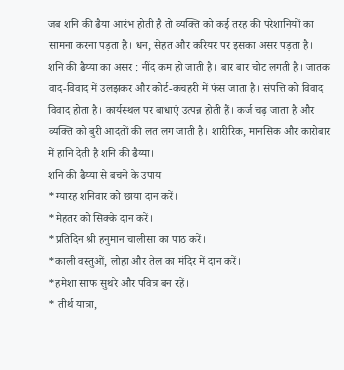जब शनि की ढैया आरंभ होती है तो व्यक्ति को कई तरह की परेशानियों का सामना करना पड़ता है। धन, सेहत और करियर पर इसका असर पड़ता है।
शनि की ढैय्या का असर : नींद कम हो जाती है। बार बार चोट लगती है। जातक वाद-विवाद में उलझकर और कोर्ट-कचहरी में फंस जाता है। संपत्ति को विवाद विवाद होता है। कार्यस्थल पर बाधाएं उत्पन्न होती हैं। कर्ज चढ़ जाता है और व्यक्ति को बुरी आदतों की लत लग जाती है। शारीरिक, मानसिक और कारोबार में हानि देती है शनि की ढैय्या।
शनि की ढैय्या से बचने के उपाय
*ग्यारह शनिवार को छाया दान करें।
*मेहतर को सिक्के दान करें।
*प्रतिदिन श्री हनुमान चालीसा का पाठ करें।
*काली वस्तुओं, लोहा और तेल का मंदिर में दान करें।
*हमेशा साफ सुथरे और पवित्र बन रहें।
* तीर्थ यात्रा,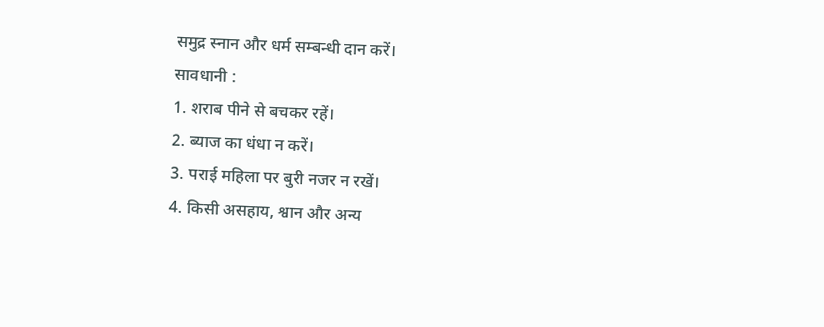समुद्र स्नान और धर्म सम्बन्धी दान करें।
सावधानी :
1. शराब पीने से बचकर रहें।
2. ब्याज का धंधा न करें।
3. पराई महिला पर बुरी नजर न रखें।
4. किसी असहाय, श्वान और अन्य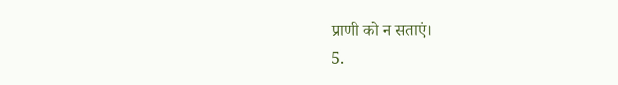प्राणी को न सताएं।
5.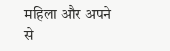महिला और अपने से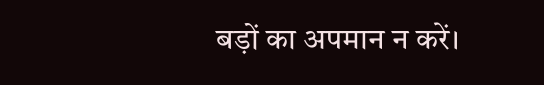बड़ों का अपमान न करें।